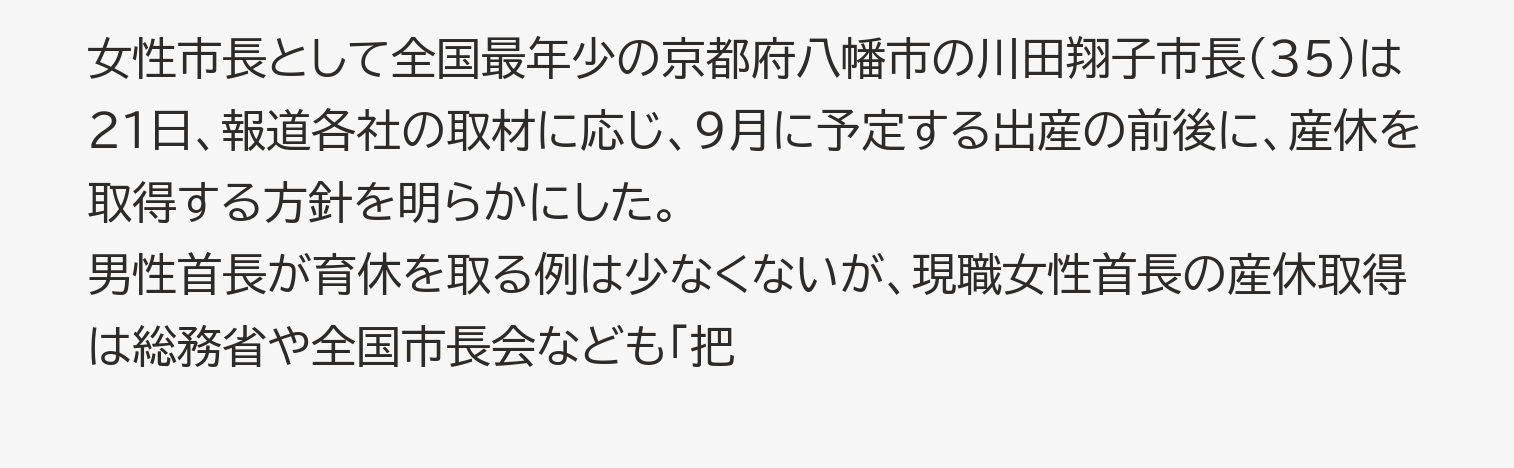女性市長として全国最年少の京都府八幡市の川田翔子市長(35)は21日、報道各社の取材に応じ、9月に予定する出産の前後に、産休を取得する方針を明らかにした。
男性首長が育休を取る例は少なくないが、現職女性首長の産休取得は総務省や全国市長会なども「把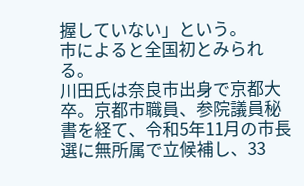握していない」という。
市によると全国初とみられる。
川田氏は奈良市出身で京都大卒。京都市職員、参院議員秘書を経て、令和5年11月の市長選に無所属で立候補し、33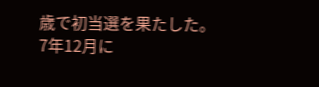歳で初当選を果たした。
7年12月に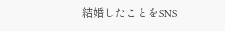結婚したことをSNS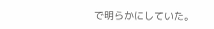で明らかにしていた。